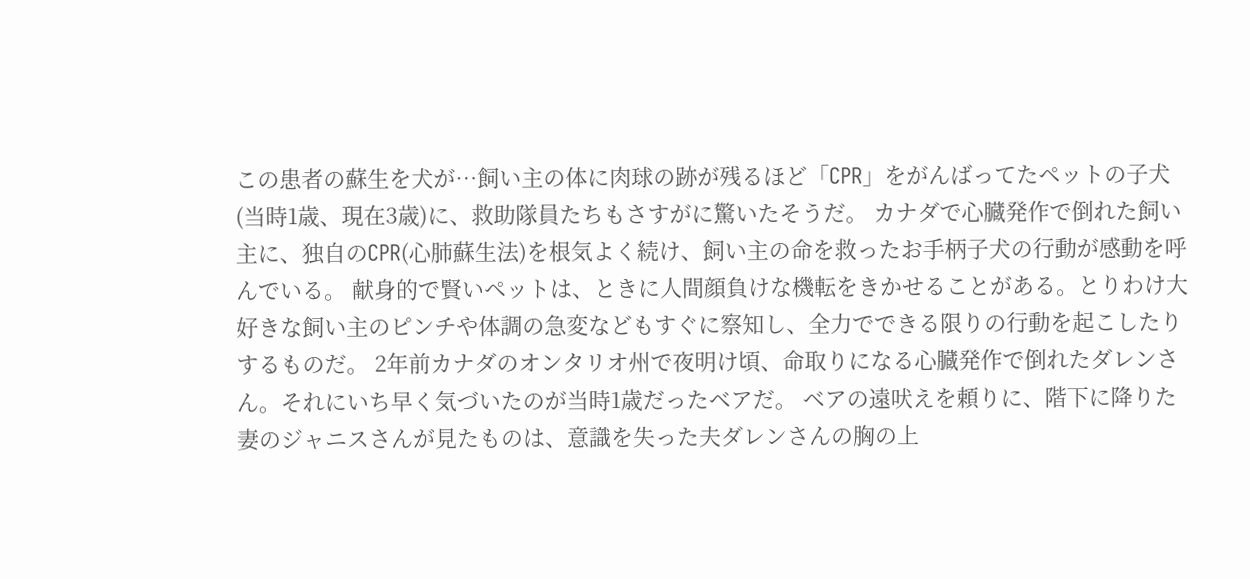この患者の蘇生を犬が…飼い主の体に肉球の跡が残るほど「CPR」をがんばってたペットの子犬(当時1歳、現在3歳)に、救助隊員たちもさすがに驚いたそうだ。 カナダで心臓発作で倒れた飼い主に、独自のCPR(心肺蘇生法)を根気よく続け、飼い主の命を救ったお手柄子犬の行動が感動を呼んでいる。 献身的で賢いペットは、ときに人間顔負けな機転をきかせることがある。とりわけ大好きな飼い主のピンチや体調の急変などもすぐに察知し、全力でできる限りの行動を起こしたりするものだ。 2年前カナダのオンタリオ州で夜明け頃、命取りになる心臓発作で倒れたダレンさん。それにいち早く気づいたのが当時1歳だったベアだ。 ベアの遠吠えを頼りに、階下に降りた妻のジャニスさんが見たものは、意識を失った夫ダレンさんの胸の上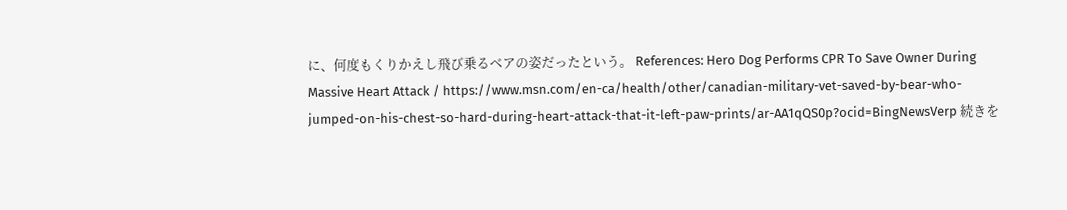に、何度もくりかえし飛び乗るベアの姿だったという。 References: Hero Dog Performs CPR To Save Owner During Massive Heart Attack / https://www.msn.com/en-ca/health/other/canadian-military-vet-saved-by-bear-who-jumped-on-his-chest-so-hard-during-heart-attack-that-it-left-paw-prints/ar-AA1qQS0p?ocid=BingNewsVerp 続きを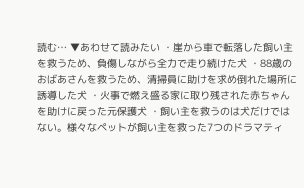読む… ▼あわせて読みたい ・崖から車で転落した飼い主を救うため、負傷しながら全力で走り続けた犬 ・88歳のおばあさんを救うため、清掃員に助けを求め倒れた場所に誘導した犬 ・火事で燃え盛る家に取り残された赤ちゃんを助けに戻った元保護犬 ・飼い主を救うのは犬だけではない。様々なペットが飼い主を救った7つのドラマティ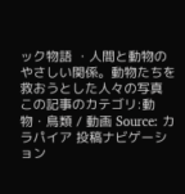ック物語 ・人間と動物のやさしい関係。動物たちを救おうとした人々の写真 この記事のカテゴリ:動物・鳥類 / 動画 Source: カラパイア 投稿ナビゲーション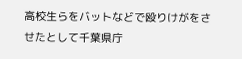高校生らをバットなどで殴りけがをさせたとして千葉県庁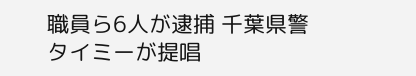職員ら6人が逮捕 千葉県警 タイミーが提唱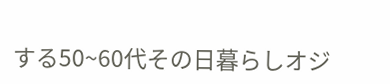する50~60代その日暮らしオジ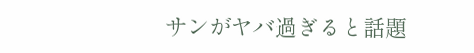サンがヤバ過ぎると話題